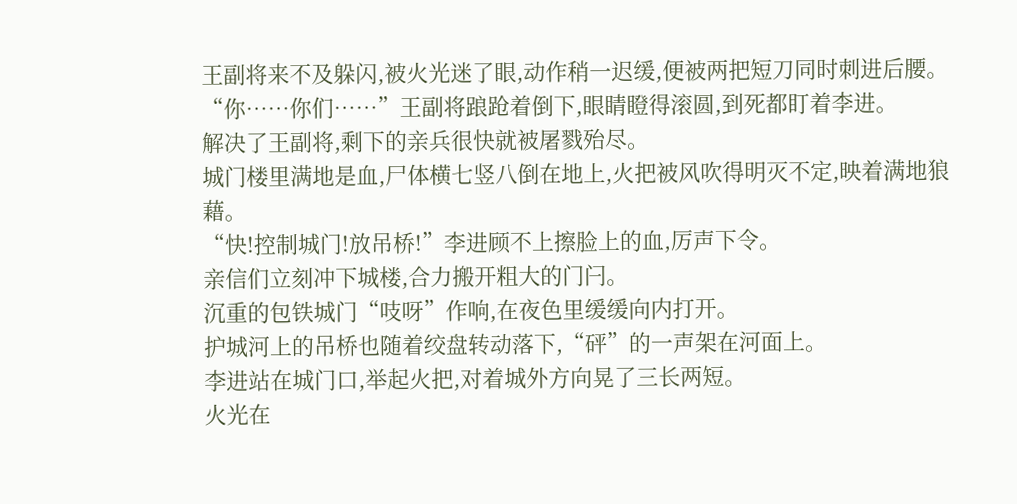王副将来不及躲闪,被火光迷了眼,动作稍一迟缓,便被两把短刀同时刺进后腰。
“你……你们……”王副将踉跄着倒下,眼睛瞪得滚圆,到死都盯着李进。
解决了王副将,剩下的亲兵很快就被屠戮殆尽。
城门楼里满地是血,尸体横七竖八倒在地上,火把被风吹得明灭不定,映着满地狼藉。
“快!控制城门!放吊桥!”李进顾不上擦脸上的血,厉声下令。
亲信们立刻冲下城楼,合力搬开粗大的门闩。
沉重的包铁城门“吱呀”作响,在夜色里缓缓向内打开。
护城河上的吊桥也随着绞盘转动落下,“砰”的一声架在河面上。
李进站在城门口,举起火把,对着城外方向晃了三长两短。
火光在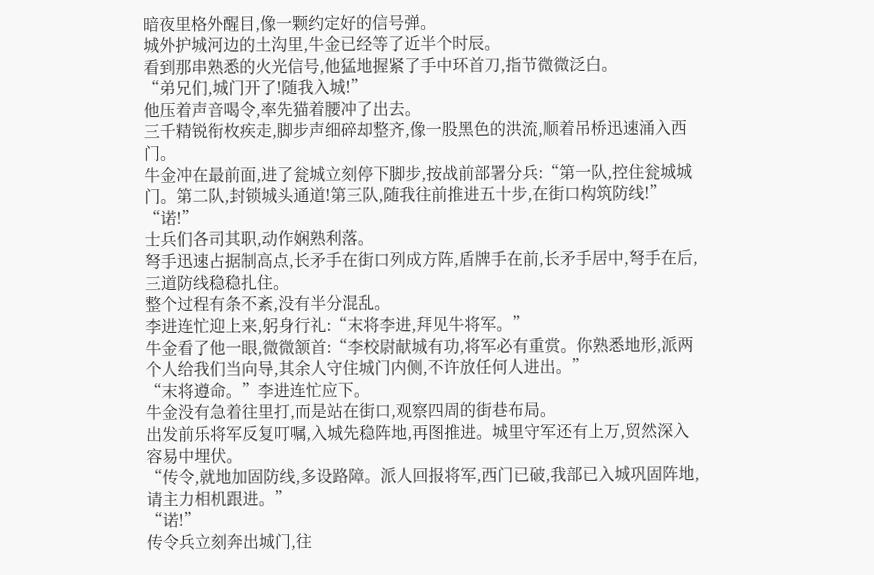暗夜里格外醒目,像一颗约定好的信号弹。
城外护城河边的土沟里,牛金已经等了近半个时辰。
看到那串熟悉的火光信号,他猛地握紧了手中环首刀,指节微微泛白。
“弟兄们,城门开了!随我入城!”
他压着声音喝令,率先猫着腰冲了出去。
三千精锐衔枚疾走,脚步声细碎却整齐,像一股黑色的洪流,顺着吊桥迅速涌入西门。
牛金冲在最前面,进了瓮城立刻停下脚步,按战前部署分兵:“第一队,控住瓮城城门。第二队,封锁城头通道!第三队,随我往前推进五十步,在街口构筑防线!”
“诺!”
士兵们各司其职,动作娴熟利落。
弩手迅速占据制高点,长矛手在街口列成方阵,盾牌手在前,长矛手居中,弩手在后,三道防线稳稳扎住。
整个过程有条不紊,没有半分混乱。
李进连忙迎上来,躬身行礼:“末将李进,拜见牛将军。”
牛金看了他一眼,微微颔首:“李校尉献城有功,将军必有重赏。你熟悉地形,派两个人给我们当向导,其余人守住城门内侧,不许放任何人进出。”
“末将遵命。”李进连忙应下。
牛金没有急着往里打,而是站在街口,观察四周的街巷布局。
出发前乐将军反复叮嘱,入城先稳阵地,再图推进。城里守军还有上万,贸然深入容易中埋伏。
“传令,就地加固防线,多设路障。派人回报将军,西门已破,我部已入城巩固阵地,请主力相机跟进。”
“诺!”
传令兵立刻奔出城门,往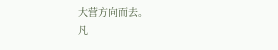大营方向而去。
凡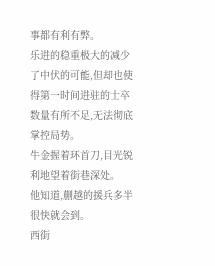事都有利有弊。
乐进的稳重极大的减少了中伏的可能,但却也使得第一时间进驻的士卒数量有所不足,无法彻底掌控局势。
牛金握着环首刀,目光锐利地望着街巷深处。
他知道,蒯越的援兵多半很快就会到。
西街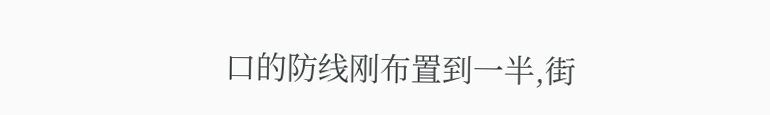口的防线刚布置到一半,街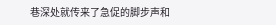巷深处就传来了急促的脚步声和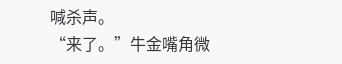喊杀声。
“来了。”牛金嘴角微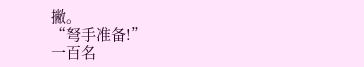撇。
“弩手准备!”
一百名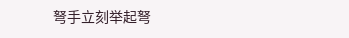弩手立刻举起弩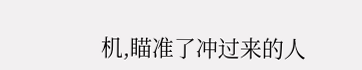机,瞄准了冲过来的人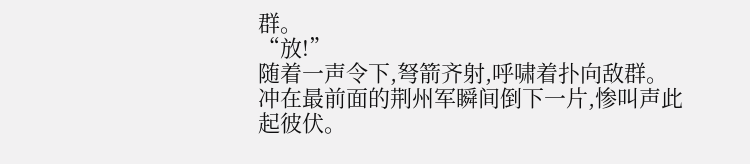群。
“放!”
随着一声令下,弩箭齐射,呼啸着扑向敌群。冲在最前面的荆州军瞬间倒下一片,惨叫声此起彼伏。